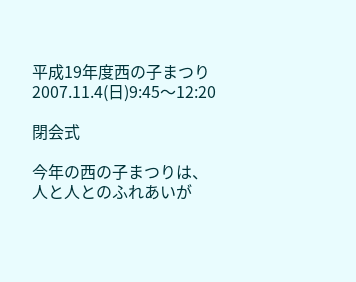平成19年度西の子まつり
2007.11.4(日)9:45〜12:20

閉会式

今年の西の子まつりは、人と人とのふれあいが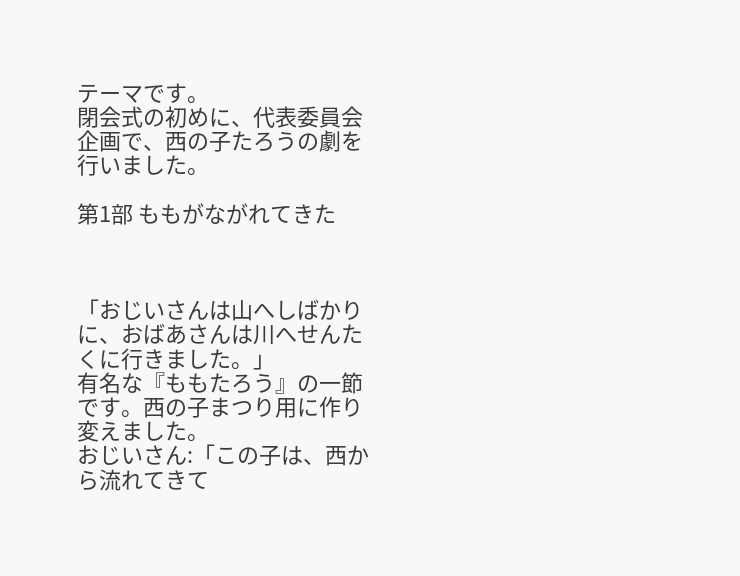テーマです。
閉会式の初めに、代表委員会企画で、西の子たろうの劇を行いました。

第1部 ももがながれてきた



「おじいさんは山へしばかりに、おばあさんは川へせんたくに行きました。」
有名な『ももたろう』の一節です。西の子まつり用に作り変えました。
おじいさん:「この子は、西から流れてきて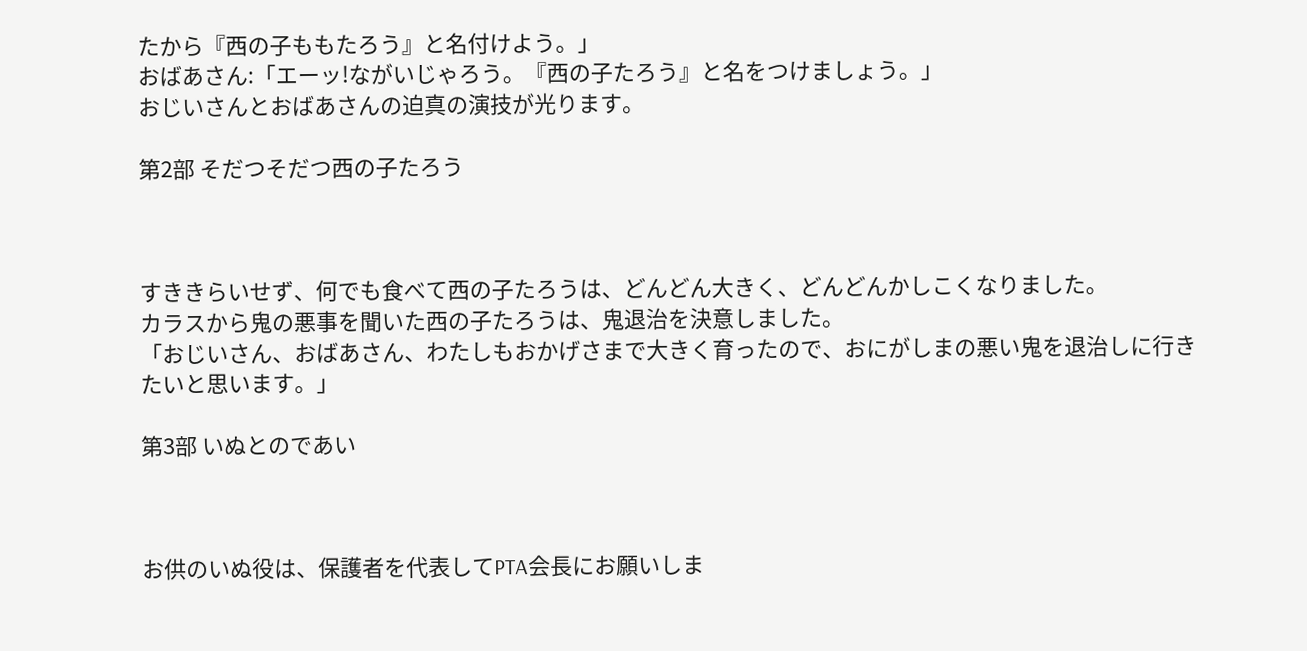たから『西の子ももたろう』と名付けよう。」
おばあさん:「エーッ!ながいじゃろう。『西の子たろう』と名をつけましょう。」
おじいさんとおばあさんの迫真の演技が光ります。

第2部 そだつそだつ西の子たろう



すききらいせず、何でも食べて西の子たろうは、どんどん大きく、どんどんかしこくなりました。
カラスから鬼の悪事を聞いた西の子たろうは、鬼退治を決意しました。
「おじいさん、おばあさん、わたしもおかげさまで大きく育ったので、おにがしまの悪い鬼を退治しに行きたいと思います。」

第3部 いぬとのであい



お供のいぬ役は、保護者を代表してPTA会長にお願いしま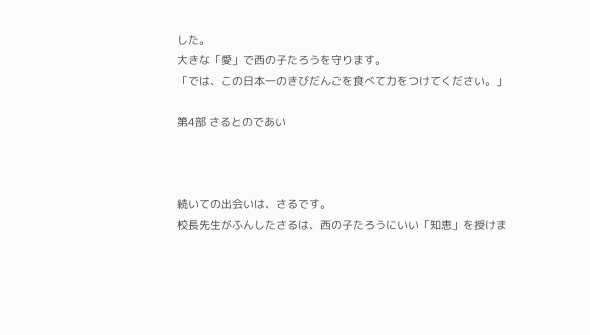した。
大きな「愛」で西の子たろうを守ります。
「では、この日本一のきびだんごを食べて力をつけてください。」

第4部 さるとのであい



続いての出会いは、さるです。
校長先生がふんしたさるは、西の子たろうにいい「知恵」を授けま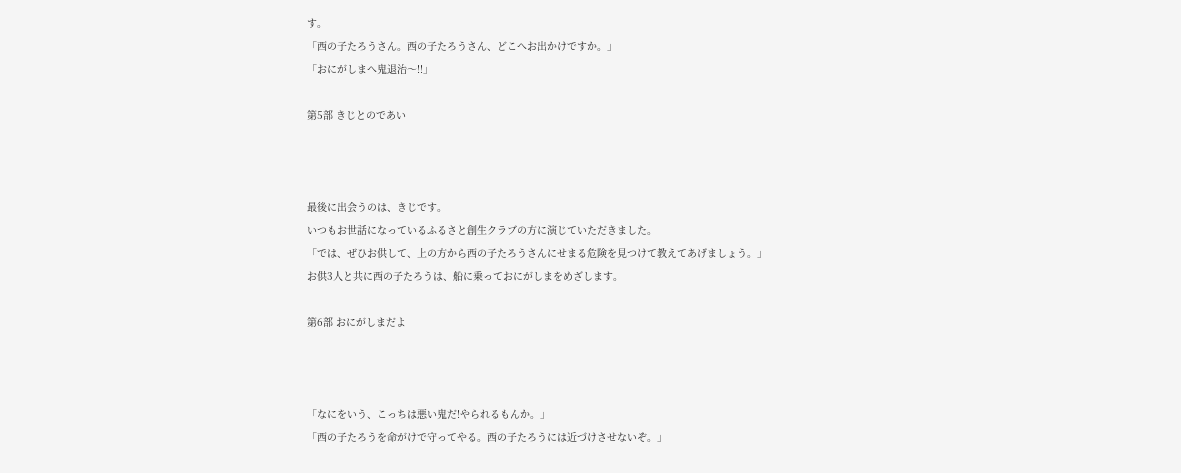す。
「西の子たろうさん。西の子たろうさん、どこへお出かけですか。」
「おにがしまへ鬼退治〜!!」

第5部 きじとのであい



最後に出会うのは、きじです。
いつもお世話になっているふるさと創生クラブの方に演じていただきました。
「では、ぜひお供して、上の方から西の子たろうさんにせまる危険を見つけて教えてあげましょう。」
お供3人と共に西の子たろうは、船に乗っておにがしまをめざします。

第6部 おにがしまだよ



「なにをいう、こっちは悪い鬼だ!やられるもんか。」
「西の子たろうを命がけで守ってやる。西の子たろうには近づけさせないぞ。」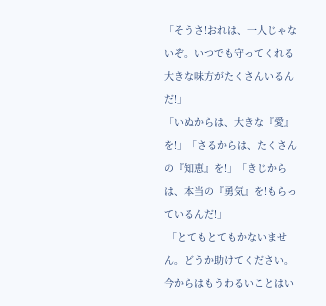「そうさ!おれは、一人じゃないぞ。いつでも守ってくれる大きな味方がたくさんいるんだ!」
「いぬからは、大きな『愛』を!」「さるからは、たくさんの『知恵』を!」「きじからは、本当の『勇気』を!もらっているんだ!」
 「とてもとてもかないません。どうか助けてください。今からはもうわるいことはい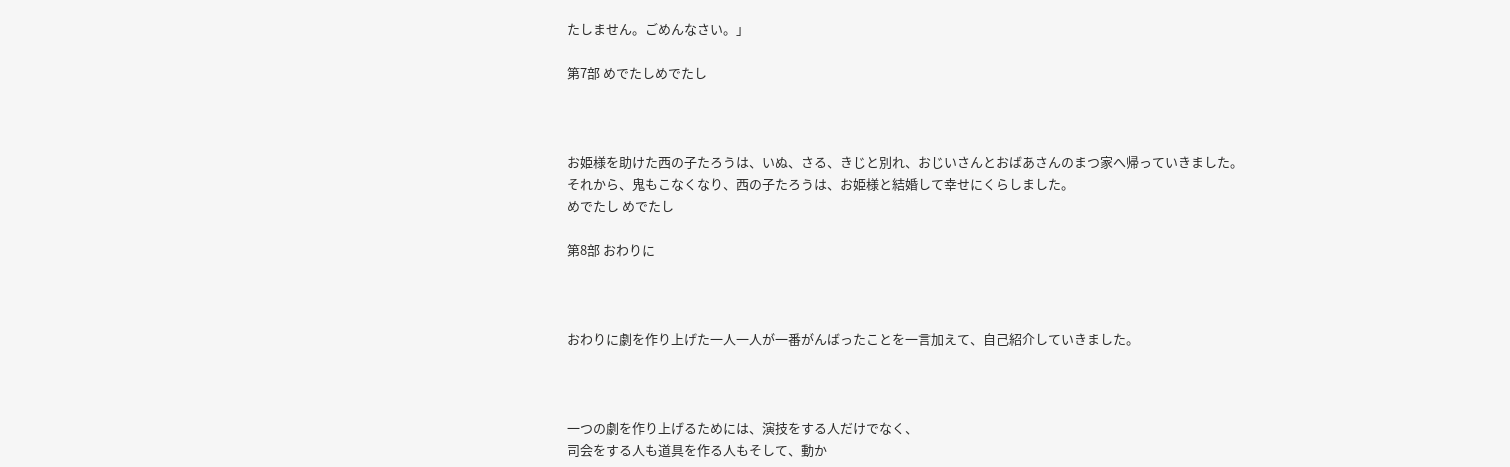たしません。ごめんなさい。」

第7部 めでたしめでたし



お姫様を助けた西の子たろうは、いぬ、さる、きじと別れ、おじいさんとおばあさんのまつ家へ帰っていきました。
それから、鬼もこなくなり、西の子たろうは、お姫様と結婚して幸せにくらしました。
めでたし めでたし

第8部 おわりに



おわりに劇を作り上げた一人一人が一番がんばったことを一言加えて、自己紹介していきました。



一つの劇を作り上げるためには、演技をする人だけでなく、
司会をする人も道具を作る人もそして、動か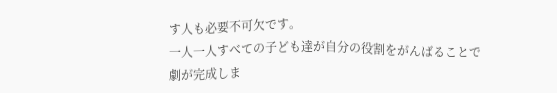す人も必要不可欠です。
一人一人すべての子ども達が自分の役割をがんばることで劇が完成しま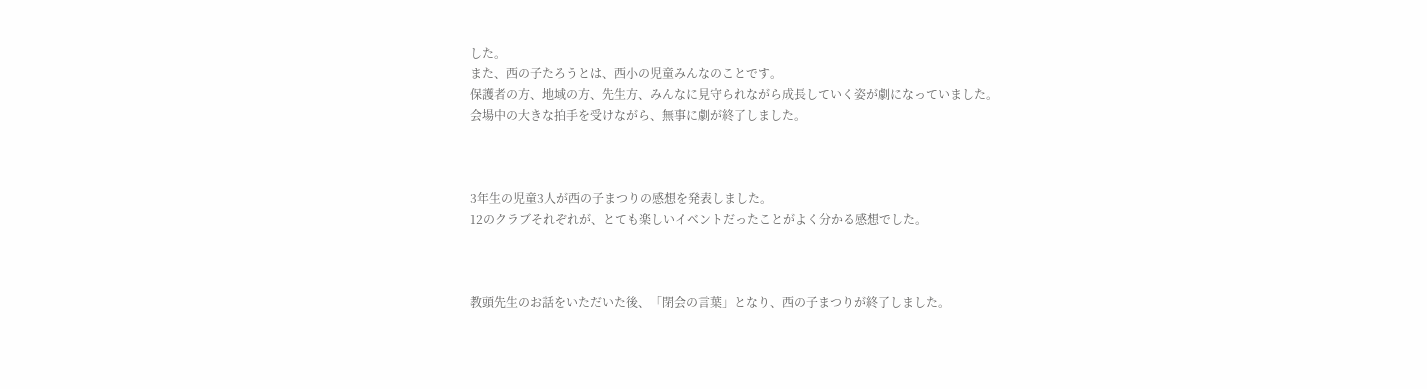した。
また、西の子たろうとは、西小の児童みんなのことです。
保護者の方、地域の方、先生方、みんなに見守られながら成長していく姿が劇になっていました。
会場中の大きな拍手を受けながら、無事に劇が終了しました。



3年生の児童3人が西の子まつりの感想を発表しました。
12のクラブそれぞれが、とても楽しいイベントだったことがよく分かる感想でした。



教頭先生のお話をいただいた後、「閉会の言葉」となり、西の子まつりが終了しました。